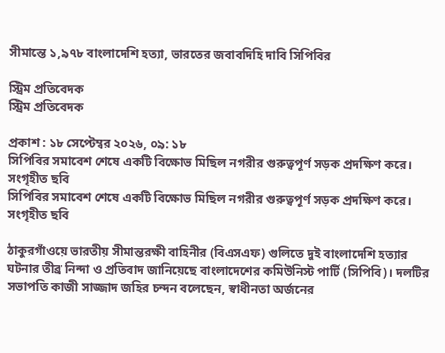সীমান্তে ১,৯৭৮ বাংলাদেশি হত্যা, ভারতের জবাবদিহি দাবি সিপিবির

স্ট্রিম প্রতিবেদক
স্ট্রিম প্রতিবেদক

প্রকাশ : ১৮ সেপ্টেম্বর ২০২৬, ০৯: ১৮
সিপিবির সমাবেশ শেষে একটি বিক্ষোভ মিছিল নগরীর গুরুত্বপূর্ণ সড়ক প্রদক্ষিণ করে। সংগৃহীত ছবি
সিপিবির সমাবেশ শেষে একটি বিক্ষোভ মিছিল নগরীর গুরুত্বপূর্ণ সড়ক প্রদক্ষিণ করে। সংগৃহীত ছবি

ঠাকুরগাঁওয়ে ভারতীয় সীমান্তরক্ষী বাহিনীর (বিএসএফ) গুলিতে দুই বাংলাদেশি হত্যার ঘটনার তীব্র নিন্দা ও প্রতিবাদ জানিয়েছে বাংলাদেশের কমিউনিস্ট পার্টি (সিপিবি)। দলটির সভাপতি কাজী সাজ্জাদ জহির চন্দন বলেছেন, স্বাধীনতা অর্জনের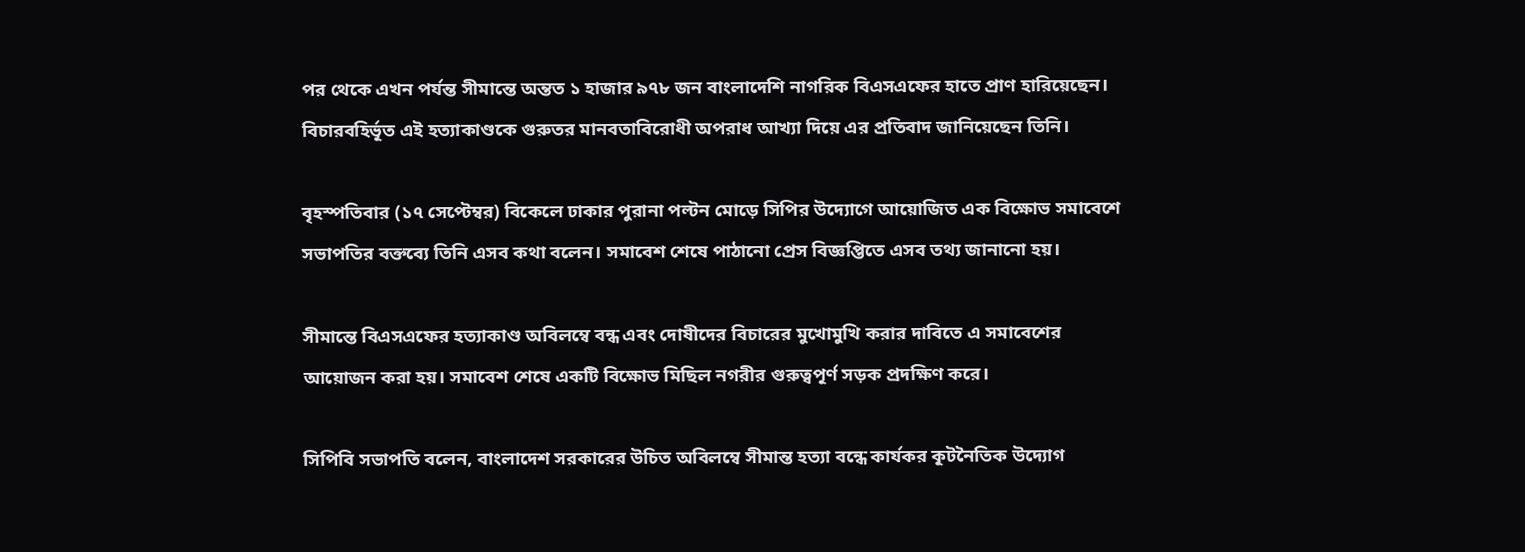পর থেকে এখন পর্যন্ত সীমান্তে অন্তত ১ হাজার ৯৭৮ জন বাংলাদেশি নাগরিক বিএসএফের হাতে প্রাণ হারিয়েছেন। বিচারবহির্ভূত এই হত্যাকাণ্ডকে গুরুতর মানবতাবিরোধী অপরাধ আখ্যা দিয়ে এর প্রতিবাদ জানিয়েছেন তিনি।

বৃহস্পতিবার (১৭ সেপ্টেম্বর) বিকেলে ঢাকার পুরানা পল্টন মোড়ে সিপির উদ্যোগে আয়োজিত এক বিক্ষোভ সমাবেশে সভাপতির বক্তব্যে তিনি এসব কথা বলেন। সমাবেশ শেষে পাঠানো প্রেস বিজ্ঞপ্তিতে এসব তথ্য জানানো হয়।

সীমান্তে বিএসএফের হত্যাকাণ্ড অবিলম্বে বন্ধ এবং দোষীদের বিচারের মুখোমুখি করার দাবিতে এ সমাবেশের আয়োজন করা হয়। সমাবেশ শেষে একটি বিক্ষোভ মিছিল নগরীর গুরুত্বপূর্ণ সড়ক প্রদক্ষিণ করে।

সিপিবি সভাপতি বলেন, বাংলাদেশ সরকারের উচিত অবিলম্বে সীমান্ত হত্যা বন্ধে কার্যকর কূটনৈতিক উদ্যোগ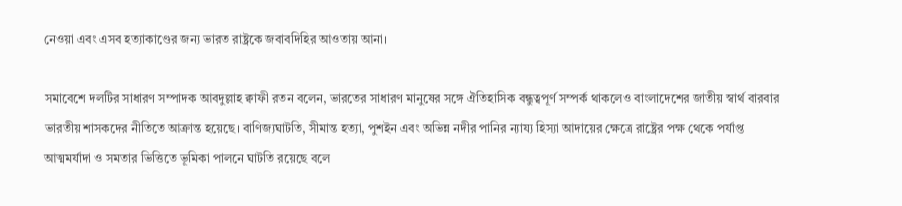নেওয়া এবং এসব হত্যাকাণ্ডের জন্য ভারত রাষ্ট্রকে জবাবদিহির আওতায় আনা।

সমাবেশে দলটির সাধারণ সম্পাদক আবদুল্লাহ ক্বাফী রতন বলেন, ভারতের সাধারণ মানুষের সঙ্গে ঐতিহাসিক বন্ধুত্বপূর্ণ সম্পর্ক থাকলেও বাংলাদেশের জাতীয় স্বার্থ বারবার ভারতীয় শাসকদের নীতিতে আক্রান্ত হয়েছে। বাণিজ্যঘাটতি, সীমান্ত হত্যা, পুশইন এবং অভিন্ন নদীর পানির ন্যায্য হিস্যা আদায়ের ক্ষেত্রে রাষ্ট্রের পক্ষ থেকে পর্যাপ্ত আত্মমর্যাদা ও সমতার ভিত্তিতে ভূমিকা পালনে ঘাটতি রয়েছে বলে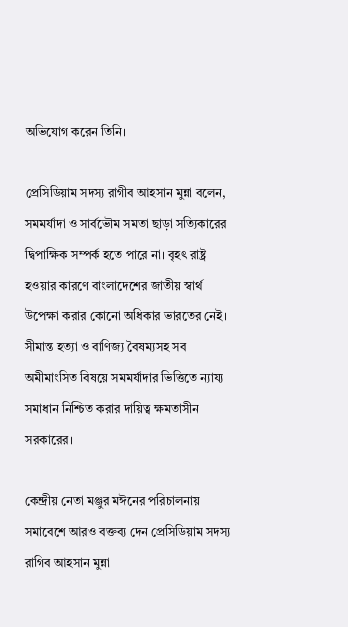অভিযোগ করেন তিনি।

প্রেসিডিয়াম সদস্য রাগীব আহসান মুন্না বলেন, সমমর্যাদা ও সার্বভৌম সমতা ছাড়া সত্যিকারের দ্বিপাক্ষিক সম্পর্ক হতে পারে না। বৃহৎ রাষ্ট্র হওয়ার কারণে বাংলাদেশের জাতীয় স্বার্থ উপেক্ষা করার কোনো অধিকার ভারতের নেই। সীমান্ত হত্যা ও বাণিজ্য বৈষম্যসহ সব অমীমাংসিত বিষয়ে সমমর্যাদার ভিত্তিতে ন্যায্য সমাধান নিশ্চিত করার দায়িত্ব ক্ষমতাসীন সরকারের।

কেন্দ্রীয় নেতা মঞ্জুর মঈনের পরিচালনায় সমাবেশে আরও বক্তব্য দেন প্রেসিডিয়াম সদস্য রাগিব আহসান মুন্না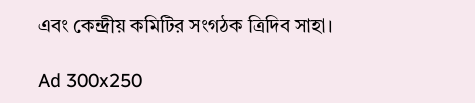এবং কেন্দ্রীয় কমিটির সংগঠক ত্রিদিব সাহা।

Ad 300x250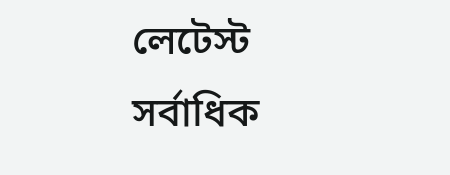লেটেস্ট
সর্বাধিক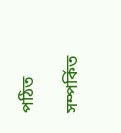পঠিত

সম্পর্কিত